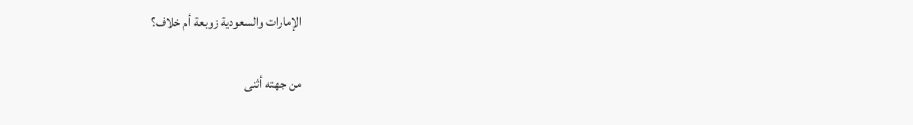الإمارات والسعودية زوبعة أم خلاف؟

من جهته أثنى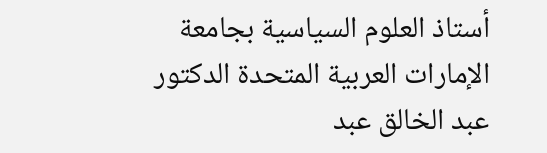أستاذ العلوم السياسية بجامعة الإمارات العربية المتحدة الدكتور عبد الخالق عبد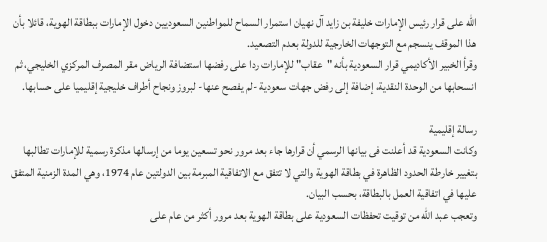الله على قرار رئيس الإمارات خليفة بن زايد آل نهيان استمرار السماح للمواطنين السعوديين دخول الإمارات ببطاقة الهوية، قائلا بأن هذا الموقف ينسجم مع التوجهات الخارجية للدولة بعدم التصعيد.
وقرأ الخبير الأكاديمي قرار السعودية بأنه "عقاب" للإمارات ردا على رفضها استضافة الرياض مقر المصرف المركزي الخليجي، ثم انسحابها من الوحدة النقدية، إضافة إلى رفض جهات سعودية -لم يفصح عنها- لبروز ونجاح أطراف خليجية إقليميا على حسابها.

رسالة إقليمية
وكانت السعودية قد أعلنت فى بيانها الرسمي أن قرارها جاء بعد مرور نحو تسعين يوما من إرسالها مذكرة رسمية للإمارات تطالبها بتغيير خارطة الحدود الظاهرة في بطاقة الهوية والتي لا تتفق مع الاتفاقية المبرمة بين الدولتين عام 1974، وهي المدة الزمنية المتفق عليها في اتفاقية العمل بالبطاقة، بحسب البيان.
وتعجب عبد الله من توقيت تحفظات السعودية على بطاقة الهوية بعد مرور أكثر من عام على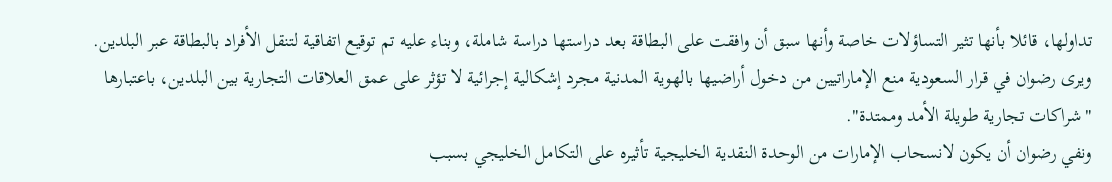تداولها، قائلا بأنها تثير التساؤلات خاصة وأنها سبق أن وافقت على البطاقة بعد دراستها دراسة شاملة، وبناء عليه تم توقيع اتفاقية لتنقل الأفراد بالبطاقة عبر البلدين.
ويرى رضوان في قرار السعودية منع الإماراتيين من دخول أراضيها بالهوية المدنية مجرد إشكالية إجرائية لا تؤثر على عمق العلاقات التجارية بين البلدين، باعتبارها "شراكات تجارية طويلة الأمد وممتدة".
ونفي رضوان أن يكون لانسحاب الإمارات من الوحدة النقدية الخليجية تأثيره على التكامل الخليجي بسبب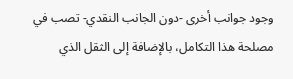وجود جوانب أخرى -دون الجانب النقدي- تصب في مصلحة هذا التكامل، بالإضافة إلى الثقل الذي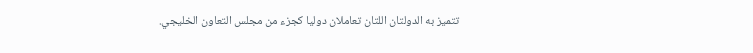تتميز به الدولتان اللتان تعاملان دوليا كجزء من مجلس التعاون الخليجي.